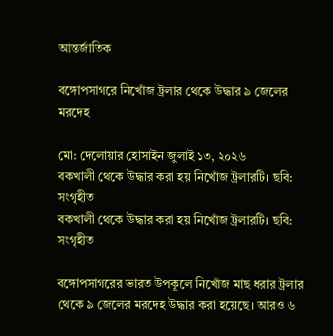আন্তর্জাতিক

বঙ্গোপসাগরে নিখোঁজ ট্রলার থেকে উদ্ধার ৯ জেলের মরদেহ

মো: দেলোয়ার হোসাইন জুলাই ১৩, ২০২৬
বকখালী থেকে উদ্ধার করা হয় নিখোঁজ ট্রলারটি। ছবি: সংগৃহীত
বকখালী থেকে উদ্ধার করা হয় নিখোঁজ ট্রলারটি। ছবি: সংগৃহীত

বঙ্গোপসাগরের ভারত উপকূলে নিখোঁজ মাছ ধরার ট্রলার থেকে ৯ জেলের মরদেহ উদ্ধার করা হয়েছে। আরও ৬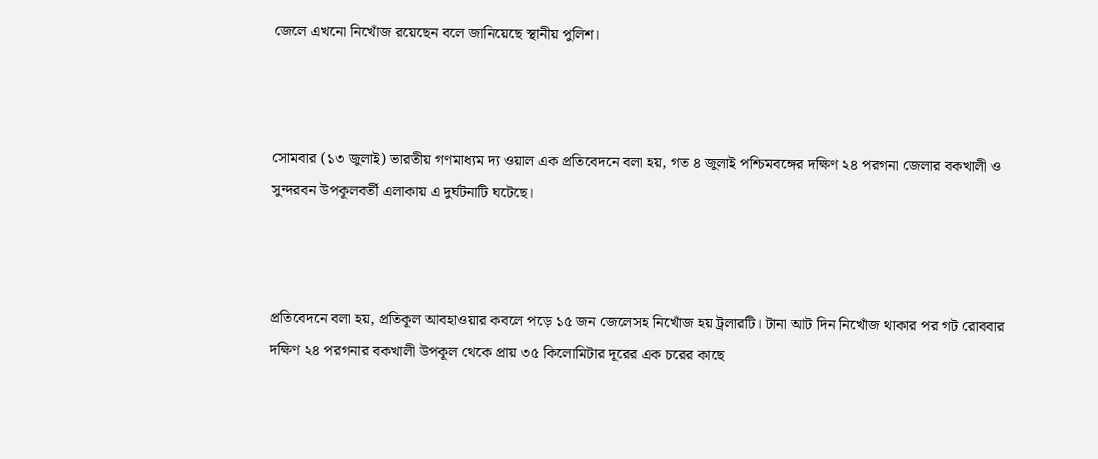জেলে এখনো নিখোঁজ রয়েছেন বলে জানিয়েছে স্থানীয় পুলিশ।



সোমবার (১৩ জুলাই) ভারতীয় গণমাধ্যম দ্য ওয়াল এক প্রতিবেদনে বলা হয়, গত ৪ জুলাই পশ্চিমবঙ্গের দক্ষিণ ২৪ পরগনা জেলার বকখালী ও সুন্দরবন উপকূলবর্তী এলাকায় এ দুর্ঘটনাটি ঘটেছে।



প্রতিবেদনে বলা হয়, প্রতিকূল আবহাওয়ার কবলে পড়ে ১৫ জন জেলেসহ নিখোঁজ হয় ট্রলারটি। টানা আট দিন নিখোঁজ থাকার পর গট রোববার দক্ষিণ ২৪ পরগনার বকখালী উপকূল থেকে প্রায় ৩৫ কিলোমিটার দূরের এক চরের কাছে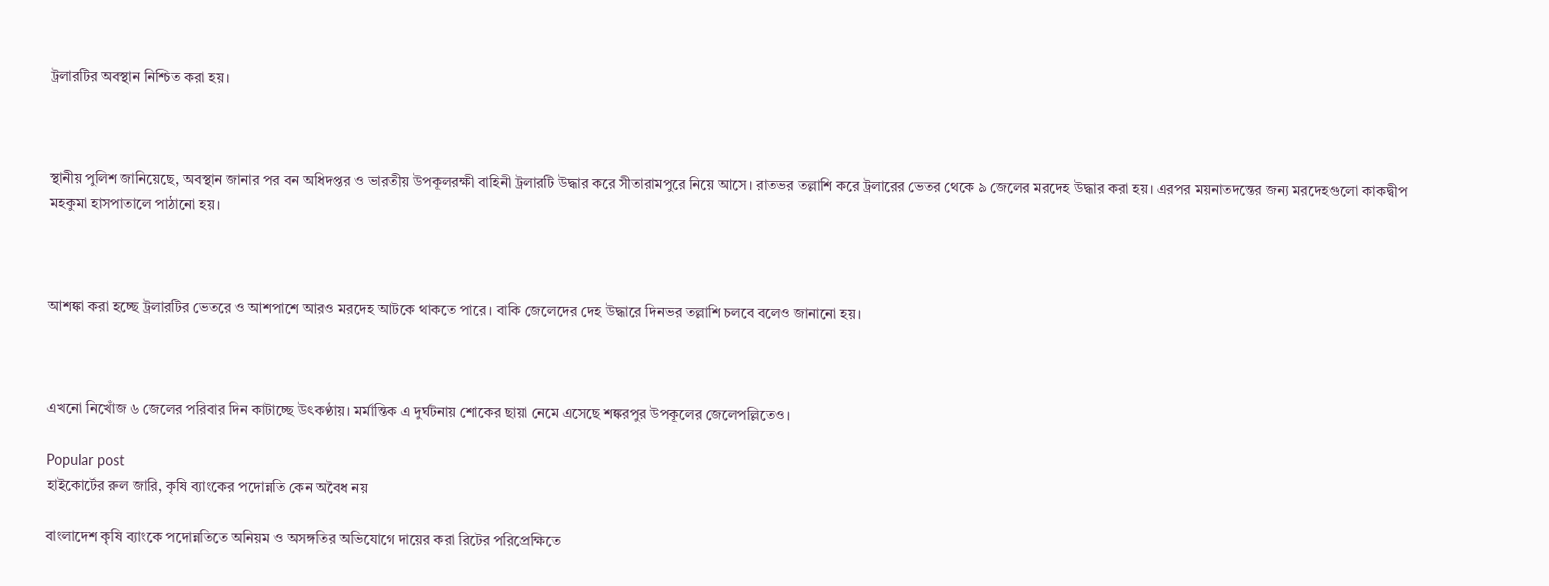ট্রলারটির অবস্থান নিশ্চিত করা হয়।



স্থানীয় পুলিশ জানিয়েছে, অবস্থান জানার পর বন অধিদপ্তর ও ভারতীয় উপকূলরক্ষী বাহিনী ট্রলারটি উদ্ধার করে সীতারামপুরে নিয়ে আসে। রাতভর তল্লাশি করে ট্রলারের ভেতর থেকে ৯ জেলের মরদেহ উদ্ধার করা হয়। এরপর ময়নাতদন্তের জন্য মরদেহগুলো কাকদ্বীপ মহকুমা হাসপাতালে পাঠানো হয়।



আশঙ্কা করা হচ্ছে ট্রলারটির ভেতরে ও আশপাশে আরও মরদেহ আটকে থাকতে পারে। বাকি জেলেদের দেহ উদ্ধারে দিনভর তল্লাশি চলবে বলেও জানানো হয়।



এখনো নিখোঁজ ৬ জেলের পরিবার দিন কাটাচ্ছে উৎকণ্ঠায়। মর্মান্তিক এ দুর্ঘটনায় শোকের ছায়া নেমে এসেছে শঙ্করপুর উপকূলের জেলেপল্লিতেও।

Popular post
হাইকোর্টের রুল জারি, কৃষি ব্যাংকের পদোন্নতি কেন অবৈধ নয়

বাংলাদেশ কৃষি ব্যাংকে পদোন্নতিতে অনিয়ম ও অসঙ্গতির অভিযোগে দায়ের করা রিটের পরিপ্রেক্ষিতে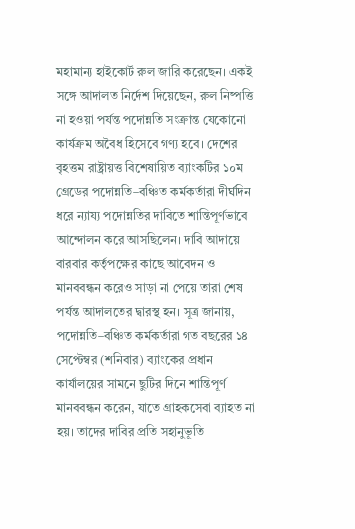মহামান্য হাইকোর্ট রুল জারি করেছেন। একই সঙ্গে আদালত নির্দেশ দিয়েছেন, রুল নিষ্পত্তি না হওয়া পর্যন্ত পদোন্নতি সংক্রান্ত যেকোনো কার্যক্রম অবৈধ হিসেবে গণ্য হবে। দেশের বৃহত্তম রাষ্ট্রায়ত্ত বিশেষায়িত ব্যাংকটির ১০ম গ্রেডের পদোন্নতি–বঞ্চিত কর্মকর্তারা দীর্ঘদিন ধরে ন্যায্য পদোন্নতির দাবিতে শান্তিপূর্ণভাবে আন্দোলন করে আসছিলেন। দাবি আদায়ে বারবার কর্তৃপক্ষের কাছে আবেদন ও মানববন্ধন করেও সাড়া না পেয়ে তারা শেষ পর্যন্ত আদালতের দ্বারস্থ হন। সূত্র জানায়, পদোন্নতি–বঞ্চিত কর্মকর্তারা গত বছরের ১৪ সেপ্টেম্বর (শনিবার) ব্যাংকের প্রধান কার্যালয়ের সামনে ছুটির দিনে শান্তিপূর্ণ মানববন্ধন করেন, যাতে গ্রাহকসেবা ব্যাহত না হয়। তাদের দাবির প্রতি সহানুভূতি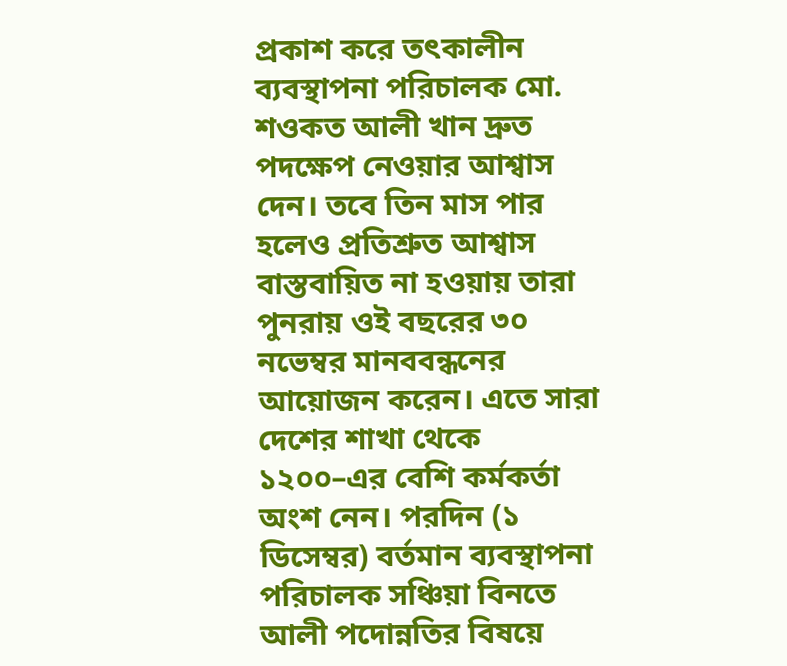প্রকাশ করে তৎকালীন ব্যবস্থাপনা পরিচালক মো. শওকত আলী খান দ্রুত পদক্ষেপ নেওয়ার আশ্বাস দেন। তবে তিন মাস পার হলেও প্রতিশ্রুত আশ্বাস বাস্তবায়িত না হওয়ায় তারা পুনরায় ওই বছরের ৩০ নভেম্বর মানববন্ধনের আয়োজন করেন। এতে সারা দেশের শাখা থেকে ১২০০–এর বেশি কর্মকর্তা অংশ নেন। পরদিন (১ ডিসেম্বর) বর্তমান ব্যবস্থাপনা পরিচালক সঞ্চিয়া বিনতে আলী পদোন্নতির বিষয়ে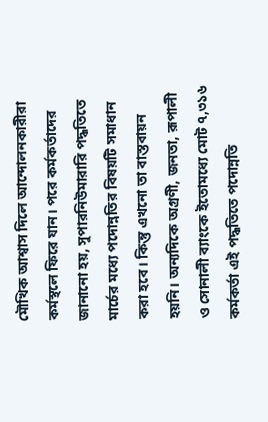মৌখিক আশ্বাস দিলে আন্দোলনকারীরা কর্মস্থলে ফিরে যান। পরে কর্মকর্তাদের জানানো হয়, সুপারনিউমারারি পদ্ধতিতে মার্চের মধ্যে পদোন্নতির বিষয়টি সমাধান করা হবে। কিন্তু এখনো তা বাস্তবায়ন হয়নি। অন্যদিকে অগ্রণী, জনতা, রূপালী ও সোনালী ব্যাংকে ইতোমধ্যে মোট ৭,৩১৬ কর্মকর্তা এই পদ্ধতিতে পদোন্নতি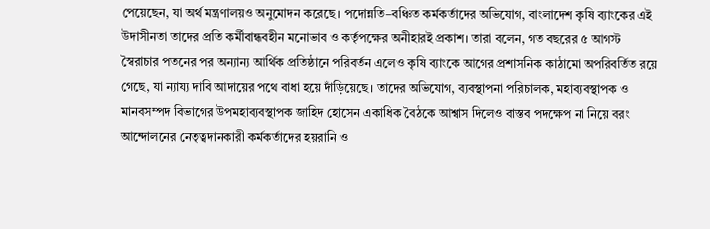পেয়েছেন, যা অর্থ মন্ত্রণালয়ও অনুমোদন করেছে। পদোন্নতি–বঞ্চিত কর্মকর্তাদের অভিযোগ, বাংলাদেশ কৃষি ব্যাংকের এই উদাসীনতা তাদের প্রতি কর্মীবান্ধবহীন মনোভাব ও কর্তৃপক্ষের অনীহারই প্রকাশ। তারা বলেন, গত বছরের ৫ আগস্ট স্বৈরাচার পতনের পর অন্যান্য আর্থিক প্রতিষ্ঠানে পরিবর্তন এলেও কৃষি ব্যাংকে আগের প্রশাসনিক কাঠামো অপরিবর্তিত রয়ে গেছে, যা ন্যায্য দাবি আদায়ের পথে বাধা হয়ে দাঁড়িয়েছে। তাদের অভিযোগ, ব্যবস্থাপনা পরিচালক, মহাব্যবস্থাপক ও মানবসম্পদ বিভাগের উপমহাব্যবস্থাপক জাহিদ হোসেন একাধিক বৈঠকে আশ্বাস দিলেও বাস্তব পদক্ষেপ না নিয়ে বরং আন্দোলনের নেতৃত্বদানকারী কর্মকর্তাদের হয়রানি ও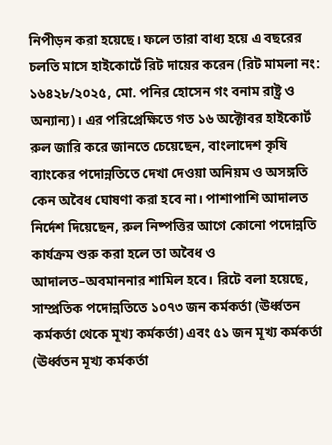নিপীড়ন করা হয়েছে। ফলে তারা বাধ্য হয়ে এ বছরের চলতি মাসে হাইকোর্টে রিট দায়ের করেন (রিট মামলা নং: ১৬৪২৮/২০২৫, মো. পনির হোসেন গং বনাম রাষ্ট্র ও অন্যান্য)। এর পরিপ্রেক্ষিতে গত ১৬ অক্টোবর হাইকোর্ট রুল জারি করে জানতে চেয়েছেন, বাংলাদেশ কৃষি ব্যাংকের পদোন্নতিতে দেখা দেওয়া অনিয়ম ও অসঙ্গতি কেন অবৈধ ঘোষণা করা হবে না। পাশাপাশি আদালত নির্দেশ দিয়েছেন, রুল নিষ্পত্তির আগে কোনো পদোন্নতি কার্যক্রম শুরু করা হলে তা অবৈধ ও আদালত–অবমাননার শামিল হবে। রিটে বলা হয়েছে, সাম্প্রতিক পদোন্নতিতে ১০৭৩ জন কর্মকর্তা (ঊর্ধ্বতন কর্মকর্তা থেকে মূখ্য কর্মকর্তা) এবং ৫১ জন মূখ্য কর্মকর্তা (ঊর্ধ্বতন মূখ্য কর্মকর্তা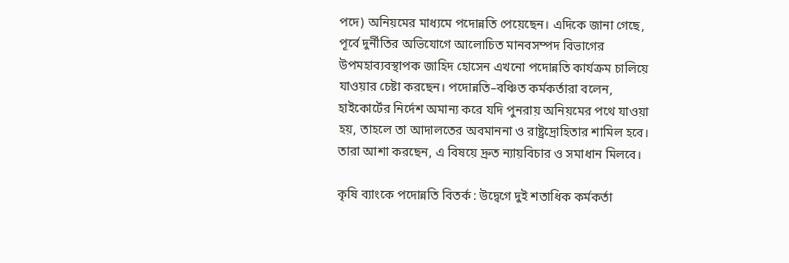পদে) অনিয়মের মাধ্যমে পদোন্নতি পেয়েছেন। এদিকে জানা গেছে, পূর্বে দুর্নীতির অভিযোগে আলোচিত মানবসম্পদ বিভাগের উপমহাব্যবস্থাপক জাহিদ হোসেন এখনো পদোন্নতি কার্যক্রম চালিয়ে যাওয়ার চেষ্টা করছেন। পদোন্নতি–বঞ্চিত কর্মকর্তারা বলেন, হাইকোর্টের নির্দেশ অমান্য করে যদি পুনরায় অনিয়মের পথে যাওয়া হয়, তাহলে তা আদালতের অবমাননা ও রাষ্ট্রদ্রোহিতার শামিল হবে। তারা আশা করছেন, এ বিষয়ে দ্রুত ন্যায়বিচার ও সমাধান মিলবে।

কৃষি ব্যাংকে পদোন্নতি বিতর্ক : উদ্বেগে দুই শতাধিক কর্মকর্তা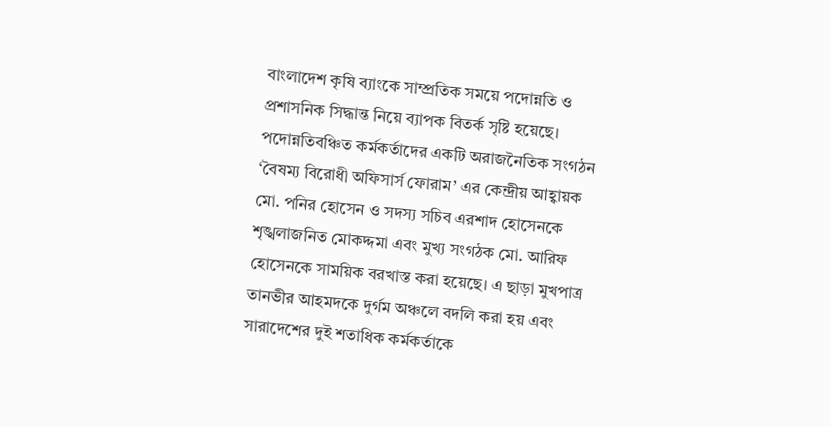বাংলাদেশ কৃষি ব্যাংকে সাম্প্রতিক সময়ে পদোন্নতি ও প্রশাসনিক সিদ্ধান্ত নিয়ে ব্যাপক বিতর্ক সৃষ্টি হয়েছে। পদোন্নতিবঞ্চিত কর্মকর্তাদের একটি অরাজনৈতিক সংগঠন ‘বৈষম্য বিরোধী অফিসার্স ফোরাম’ এর কেন্দ্রীয় আহ্বায়ক মো. পনির হোসেন ও সদস্য সচিব এরশাদ হোসেনকে শৃঙ্খলাজনিত মোকদ্দমা এবং মুখ্য সংগঠক মো. আরিফ হোসেনকে সাময়িক বরখাস্ত করা হয়েছে। এ ছাড়া মুখপাত্র তানভীর আহমদকে দুর্গম অঞ্চলে বদলি করা হয় এবং সারাদেশের দুই শতাধিক কর্মকর্তাকে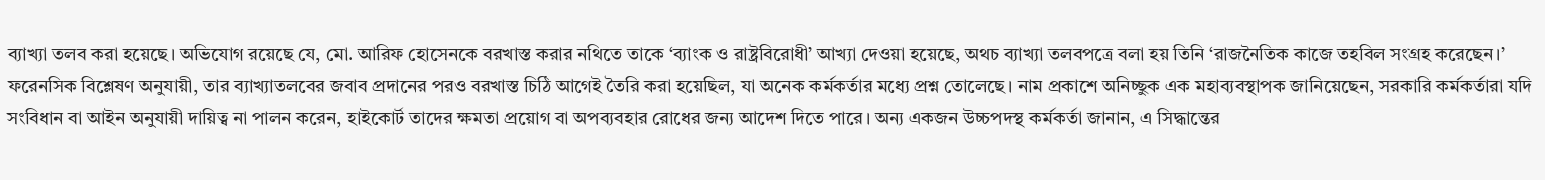ব্যাখ্যা তলব করা হয়েছে। অভিযোগ রয়েছে যে, মো. আরিফ হোসেনকে বরখাস্ত করার নথিতে তাকে ‘ব্যাংক ও রাষ্ট্রবিরোধী’ আখ্যা দেওয়া হয়েছে, অথচ ব্যাখ্যা তলবপত্রে বলা হয় তিনি ‘রাজনৈতিক কাজে তহবিল সংগ্রহ করেছেন।’ ফরেনসিক বিশ্লেষণ অনুযায়ী, তার ব্যাখ্যাতলবের জবাব প্রদানের পরও বরখাস্ত চিঠি আগেই তৈরি করা হয়েছিল, যা অনেক কর্মকর্তার মধ্যে প্রশ্ন তোলেছে। নাম প্রকাশে অনিচ্ছুক এক মহাব্যবস্থাপক জানিয়েছেন, সরকারি কর্মকর্তারা যদি সংবিধান বা আইন অনুযায়ী দায়িত্ব না পালন করেন, হাইকোর্ট তাদের ক্ষমতা প্রয়োগ বা অপব্যবহার রোধের জন্য আদেশ দিতে পারে। অন্য একজন উচ্চপদস্থ কর্মকর্তা জানান, এ সিদ্ধান্তের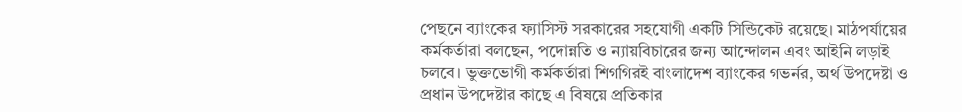পেছনে ব্যাংকের ফ্যাসিস্ট সরকারের সহযোগী একটি সিন্ডিকেট রয়েছে। মাঠপর্যায়ের কর্মকর্তারা বলছেন, পদোন্নতি ও ন্যায়বিচারের জন্য আন্দোলন এবং আইনি লড়াই চলবে। ভুক্তভোগী কর্মকর্তারা শিগগিরই বাংলাদেশ ব্যাংকের গভর্নর, অর্থ উপদেষ্টা ও প্রধান উপদেষ্টার কাছে এ বিষয়ে প্রতিকার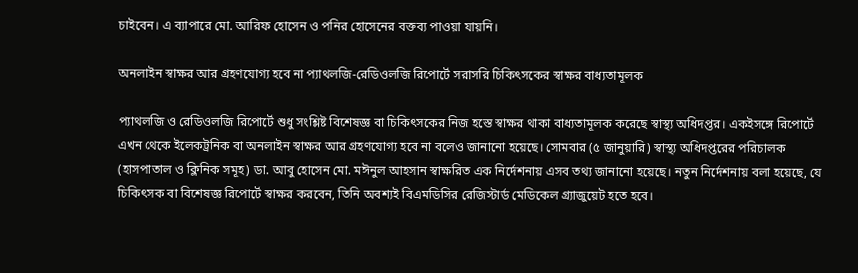চাইবেন। এ ব্যাপারে মো. আরিফ হোসেন ও পনির হোসেনের বক্তব্য পাওয়া যায়নি।

অনলাইন স্বাক্ষর আর গ্রহণযোগ্য হবে না প্যাথলজি-রেডিওলজি রিপোর্টে সরাসরি চিকিৎসকের স্বাক্ষর বাধ্যতামূলক

প্যাথলজি ও রেডিওলজি রিপোর্টে শুধু সংশ্লিষ্ট বিশেষজ্ঞ বা চিকিৎসকের নিজ হস্তে স্বাক্ষর থাকা বাধ্যতামূলক করেছে স্বাস্থ্য অধিদপ্তর। একইসঙ্গে রিপোর্টে এখন থেকে ইলেকট্রনিক বা অনলাইন স্বাক্ষর আর গ্রহণযোগ্য হবে না বলেও জানানো হয়েছে। সোমবার (৫ জানুয়ারি) স্বাস্থ্য অধিদপ্তরের পরিচালক (হাসপাতাল ও ক্লিনিক সমূহ) ডা. আবু হোসেন মো. মঈনুল আহসান স্বাক্ষরিত এক নির্দেশনায় এসব তথ্য জানানো হয়েছে। নতুন নির্দেশনায় বলা হয়েছে, যে চিকিৎসক বা বিশেষজ্ঞ রিপোর্টে স্বাক্ষর করবেন, তিনি অবশ্যই বিএমডিসির রেজিস্টার্ড মেডিকেল গ্র্যাজুয়েট হতে হবে।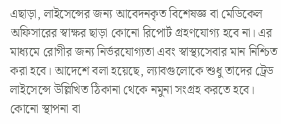এছাড়া, লাইসেন্সের জন্য আবেদনকৃত বিশেষজ্ঞ বা মেডিকেল অফিসারের স্বাক্ষর ছাড়া কোনো রিপোর্ট গ্রহণযোগ্য হবে না। এর মাধ্যমে রোগীর জন্য নির্ভরযোগ্যতা এবং স্বাস্থ্যসেবার মান নিশ্চিত করা হবে। আদেশে বলা হয়েছে, ল্যাবগুলোকে শুধু তাদের ট্রেড লাইসেন্সে উল্লিখিত ঠিকানা থেকে নমুনা সংগ্রহ করতে হবে। কোনো স্থাপনা বা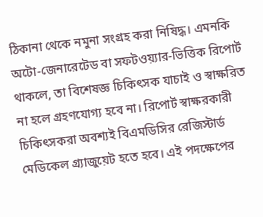ঠিকানা থেকে নমুনা সংগ্রহ করা নিষিদ্ধ। এমনকি অটো-জেনারেটেড বা সফটওয়্যার-ভিত্তিক রিপোর্ট থাকলে, তা বিশেষজ্ঞ চিকিৎসক যাচাই ও স্বাক্ষরিত না হলে গ্রহণযোগ্য হবে না। রিপোর্ট স্বাক্ষরকারী চিকিৎসকরা অবশ্যই বিএমডিসির রেজিস্টার্ড মেডিকেল গ্র্যাজুয়েট হতে হবে। এই পদক্ষেপের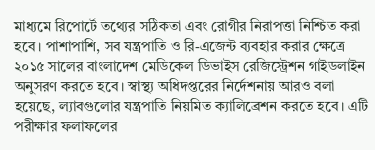মাধ্যমে রিপোর্টে তথ্যের সঠিকতা এবং রোগীর নিরাপত্তা নিশ্চিত করা হবে। পাশাপাশি, সব যন্ত্রপাতি ও রি-এজেন্ট ব্যবহার করার ক্ষেত্রে ২০১৫ সালের বাংলাদেশ মেডিকেল ডিভাইস রেজিস্ট্রেশন গাইডলাইন অনুসরণ করতে হবে। স্বাস্থ্য অধিদপ্তরের নির্দেশনায় আরও বলা হয়েছে, ল্যাবগুলোর যন্ত্রপাতি নিয়মিত ক্যালিব্রেশন করতে হবে। এটি পরীক্ষার ফলাফলের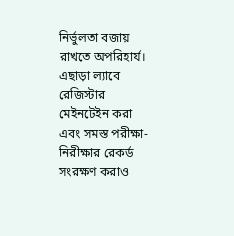নির্ভুলতা বজায় রাখতে অপরিহার্য। এছাড়া ল্যাবে রেজিস্টার মেইনটেইন করা এবং সমস্ত পরীক্ষা-নিরীক্ষার রেকর্ড সংরক্ষণ করাও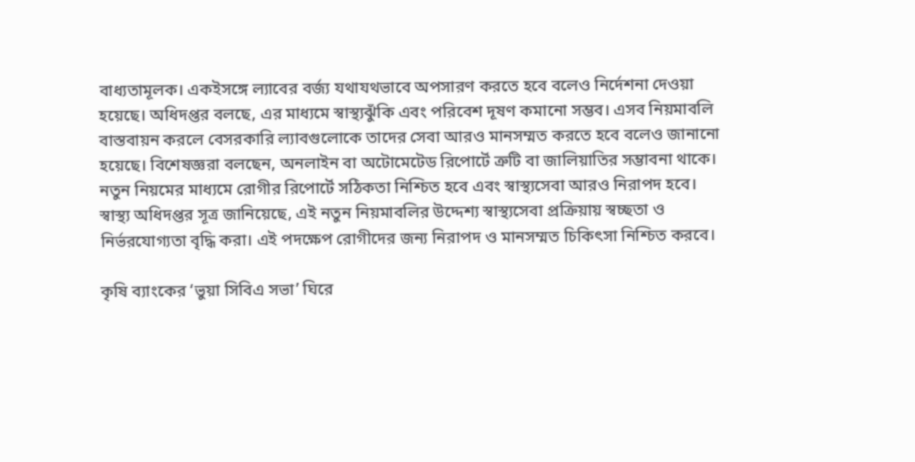বাধ্যতামূলক। একইসঙ্গে ল্যাবের বর্জ্য যথাযথভাবে অপসারণ করতে হবে বলেও নির্দেশনা দেওয়া হয়েছে। অধিদপ্তর বলছে, এর মাধ্যমে স্বাস্থ্যঝুঁকি এবং পরিবেশ দূষণ কমানো সম্ভব। এসব নিয়মাবলি বাস্তবায়ন করলে বেসরকারি ল্যাবগুলোকে তাদের সেবা আরও মানসম্মত করতে হবে বলেও জানানো হয়েছে। বিশেষজ্ঞরা বলছেন, অনলাইন বা অটোমেটেড রিপোর্টে ত্রুটি বা জালিয়াতির সম্ভাবনা থাকে। নতুন নিয়মের মাধ্যমে রোগীর রিপোর্টে সঠিকতা নিশ্চিত হবে এবং স্বাস্থ্যসেবা আরও নিরাপদ হবে। স্বাস্থ্য অধিদপ্তর সূত্র জানিয়েছে, এই নতুন নিয়মাবলির উদ্দেশ্য স্বাস্থ্যসেবা প্রক্রিয়ায় স্বচ্ছতা ও নির্ভরযোগ্যতা বৃদ্ধি করা। এই পদক্ষেপ রোগীদের জন্য নিরাপদ ও মানসম্মত চিকিৎসা নিশ্চিত করবে।

কৃষি ব্যাংকের ‘ভুয়া সিবিএ সভা’ ঘিরে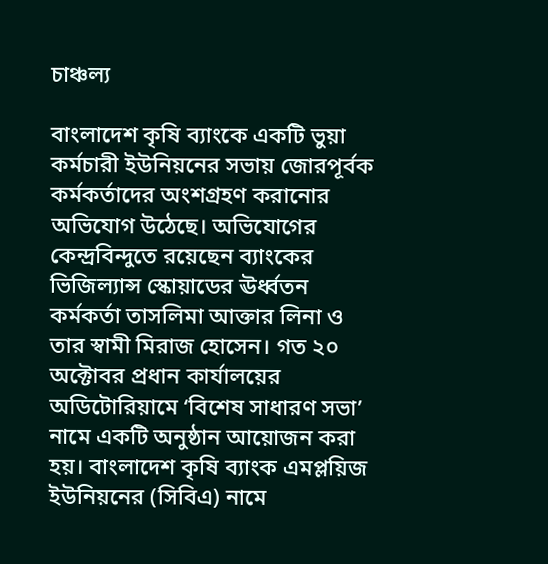চাঞ্চল্য

বাংলাদেশ কৃষি ব্যাংকে একটি ভুয়া কর্মচারী ইউনিয়নের সভায় জোরপূর্বক কর্মকর্তাদের অংশগ্রহণ করানোর অভিযোগ উঠেছে। অভিযোগের কেন্দ্রবিন্দুতে রয়েছেন ব্যাংকের ভিজিল্যান্স স্কোয়াডের ঊর্ধ্বতন কর্মকর্তা তাসলিমা আক্তার লিনা ও তার স্বামী মিরাজ হোসেন। গত ২০ অক্টোবর প্রধান কার্যালয়ের অডিটোরিয়ামে ‘বিশেষ সাধারণ সভা’ নামে একটি অনুষ্ঠান আয়োজন করা হয়। বাংলাদেশ কৃষি ব্যাংক এমপ্লয়িজ ইউনিয়নের (সিবিএ) নামে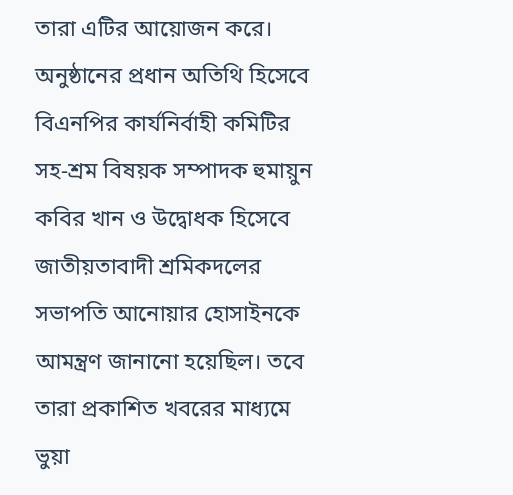তারা এটির আয়োজন করে।  অনুষ্ঠানের প্রধান অতিথি হিসেবে বিএনপির কার্যনির্বাহী কমিটির সহ-শ্রম বিষয়ক সম্পাদক হুমায়ুন কবির খান ও উদ্বোধক হিসেবে জাতীয়তাবাদী শ্রমিকদলের সভাপতি আনোয়ার হোসাইনকে আমন্ত্রণ জানানো হয়েছিল। তবে তারা প্রকাশিত খবরের মাধ্যমে ভুয়া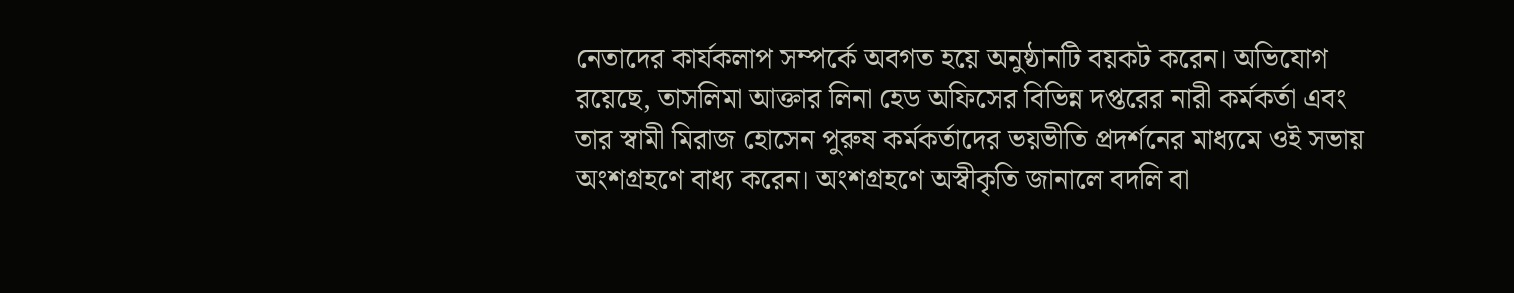নেতাদের কার্যকলাপ সম্পর্কে অবগত হয়ে অনুষ্ঠানটি বয়কট করেন। অভিযোগ রয়েছে, তাসলিমা আক্তার লিনা হেড অফিসের বিভিন্ন দপ্তরের নারী কর্মকর্তা এবং তার স্বামী মিরাজ হোসেন পুরুষ কর্মকর্তাদের ভয়ভীতি প্রদর্শনের মাধ্যমে ওই সভায় অংশগ্রহণে বাধ্য করেন। অংশগ্রহণে অস্বীকৃতি জানালে বদলি বা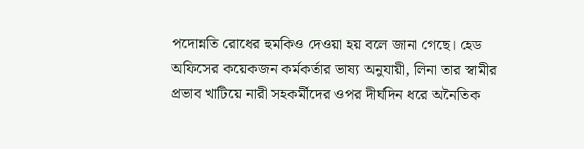পদোন্নতি রোধের হুমকিও দেওয়া হয় বলে জানা গেছে। হেড অফিসের কয়েকজন কর্মকর্তার ভাষ্য অনুযায়ী, লিনা তার স্বামীর প্রভাব খাটিয়ে নারী সহকর্মীদের ওপর দীর্ঘদিন ধরে অনৈতিক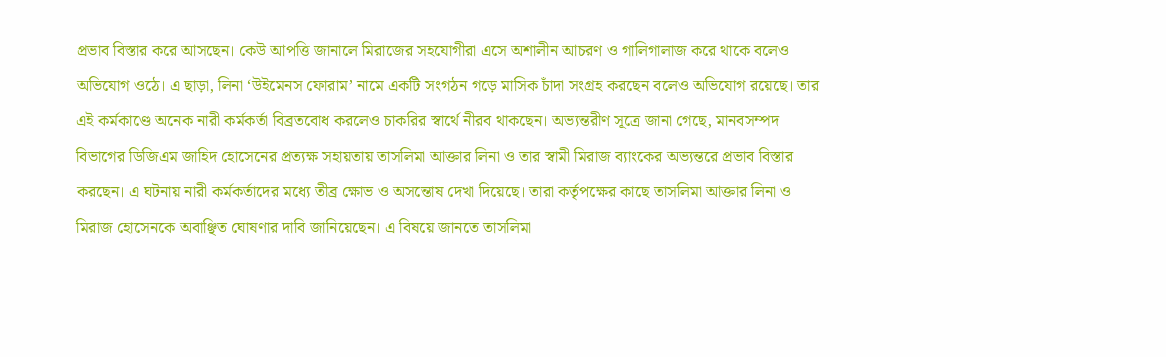প্রভাব বিস্তার করে আসছেন। কেউ আপত্তি জানালে মিরাজের সহযোগীরা এসে অশালীন আচরণ ও গালিগালাজ করে থাকে বলেও অভিযোগ ওঠে। এ ছাড়া, লিনা ‘উইমেনস ফোরাম’ নামে একটি সংগঠন গড়ে মাসিক চাঁদা সংগ্রহ করছেন বলেও অভিযোগ রয়েছে। তার এই কর্মকাণ্ডে অনেক নারী কর্মকর্তা বিব্রতবোধ করলেও চাকরির স্বার্থে নীরব থাকছেন। অভ্যন্তরীণ সূত্রে জানা গেছে, মানবসম্পদ বিভাগের ডিজিএম জাহিদ হোসেনের প্রত্যক্ষ সহায়তায় তাসলিমা আক্তার লিনা ও তার স্বামী মিরাজ ব্যাংকের অভ্যন্তরে প্রভাব বিস্তার করছেন। এ ঘটনায় নারী কর্মকর্তাদের মধ্যে তীব্র ক্ষোভ ও অসন্তোষ দেখা দিয়েছে। তারা কর্তৃপক্ষের কাছে তাসলিমা আক্তার লিনা ও মিরাজ হোসেনকে অবাঞ্ছিত ঘোষণার দাবি জানিয়েছেন। এ বিষয়ে জানতে তাসলিমা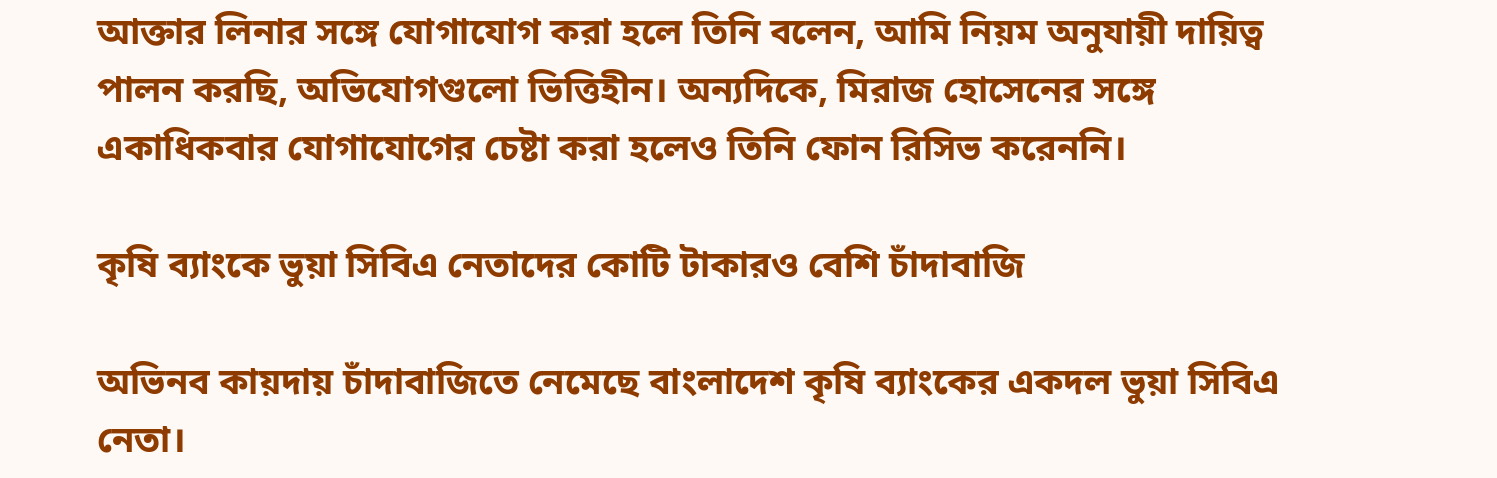আক্তার লিনার সঙ্গে যোগাযোগ করা হলে তিনি বলেন, আমি নিয়ম অনুযায়ী দায়িত্ব পালন করছি, অভিযোগগুলো ভিত্তিহীন। অন্যদিকে, মিরাজ হোসেনের সঙ্গে একাধিকবার যোগাযোগের চেষ্টা করা হলেও তিনি ফোন রিসিভ করেননি।

কৃষি ব্যাংকে ভুয়া সিবিএ নেতাদের কোটি টাকারও বেশি চাঁদাবাজি

অভিনব কায়দায় চাঁদাবাজিতে নেমেছে বাংলাদেশ কৃষি ব্যাংকের একদল ভুয়া সিবিএ নেতা।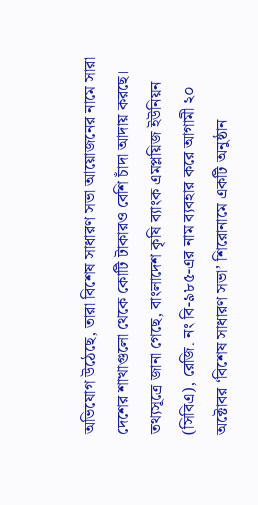অভিযোগ উঠেছে, তারা বিশেষ সাধারণ সভা আয়োজনের নামে সারা দেশের শাখাগুলো থেকে কোটি টাকারও বেশি চাঁদা আদায় করছে। তথ্যসূত্রে জানা গেছে, বাংলাদেশ কৃষি ব্যাংক এমপ্লয়িজ ইউনিয়ন (সিবিএ), রেজি. নং বি-৯৮৫-এর নাম ব্যবহার করে আগামী ২০ অক্টোবর ‘বিশেষ সাধারণ সভা’ শিরোনামে একটি অনুষ্ঠান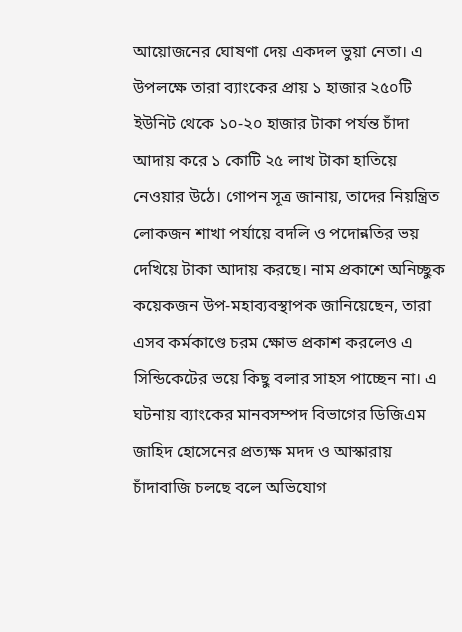আয়োজনের ঘোষণা দেয় একদল ভুয়া নেতা। এ উপলক্ষে তারা ব্যাংকের প্রায় ১ হাজার ২৫০টি ইউনিট থেকে ১০-২০ হাজার টাকা পর্যন্ত চাঁদা আদায় করে ১ কোটি ২৫ লাখ টাকা হাতিয়ে নেওয়ার উঠে। গোপন সূত্র জানায়, তাদের নিয়ন্ত্রিত লোকজন শাখা পর্যায়ে বদলি ও পদোন্নতির ভয় দেখিয়ে টাকা আদায় করছে। নাম প্রকাশে অনিচ্ছুক কয়েকজন উপ-মহাব্যবস্থাপক জানিয়েছেন, তারা এসব কর্মকাণ্ডে চরম ক্ষোভ প্রকাশ করলেও এ সিন্ডিকেটের ভয়ে কিছু বলার সাহস পাচ্ছেন না। এ ঘটনায় ব্যাংকের মানবসম্পদ বিভাগের ডিজিএম জাহিদ হোসেনের প্রত্যক্ষ মদদ ও আস্কারায় চাঁদাবাজি চলছে বলে অভিযোগ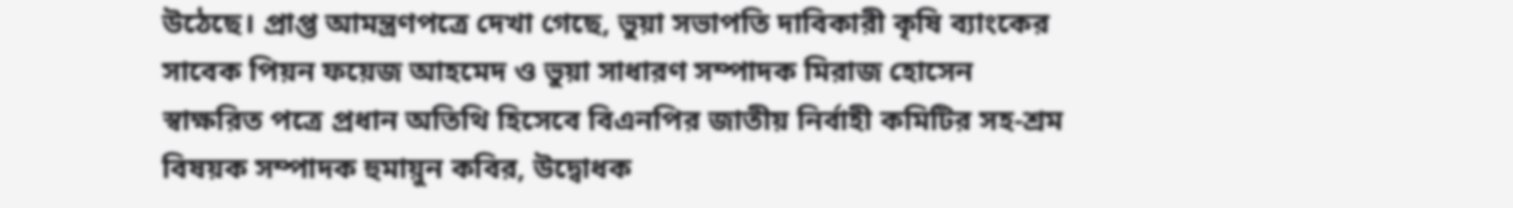উঠেছে। প্রাপ্ত আমন্ত্রণপত্রে দেখা গেছে, ভুয়া সভাপতি দাবিকারী কৃষি ব্যাংকের সাবেক পিয়ন ফয়েজ আহমেদ ও ভুয়া সাধারণ সম্পাদক মিরাজ হোসেন স্বাক্ষরিত পত্রে প্রধান অতিথি হিসেবে বিএনপির জাতীয় নির্বাহী কমিটির সহ-শ্রম বিষয়ক সম্পাদক হুমায়ুন কবির, উদ্বোধক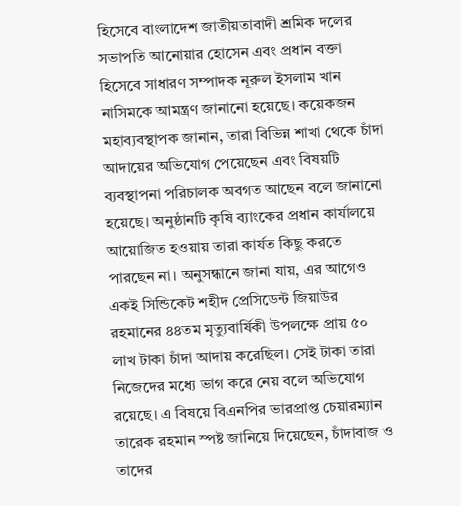হিসেবে বাংলাদেশ জাতীয়তাবাদী শ্রমিক দলের সভাপতি আনোয়ার হোসেন এবং প্রধান বক্তা হিসেবে সাধারণ সম্পাদক নূরুল ইসলাম খান নাসিমকে আমন্ত্রণ জানানো হয়েছে। কয়েকজন মহাব্যবস্থাপক জানান, তারা বিভিন্ন শাখা থেকে চাঁদা আদায়ের অভিযোগ পেয়েছেন এবং বিষয়টি ব্যবস্থাপনা পরিচালক অবগত আছেন বলে জানানো হয়েছে। অনুষ্ঠানটি কৃষি ব্যাংকের প্রধান কার্যালয়ে আয়োজিত হওয়ায় তারা কার্যত কিছু করতে পারছেন না। অনুসন্ধানে জানা যায়, এর আগেও একই সিন্ডিকেট শহীদ প্রেসিডেন্ট জিয়াউর রহমানের ৪৪তম মৃত্যুবার্ষিকী উপলক্ষে প্রায় ৫০ লাখ টাকা চাঁদা আদায় করেছিল। সেই টাকা তারা নিজেদের মধ্যে ভাগ করে নেয় বলে অভিযোগ রয়েছে। এ বিষয়ে বিএনপির ভারপ্রাপ্ত চেয়ারম্যান তারেক রহমান স্পষ্ট জানিয়ে দিয়েছেন, চাঁদাবাজ ও তাদের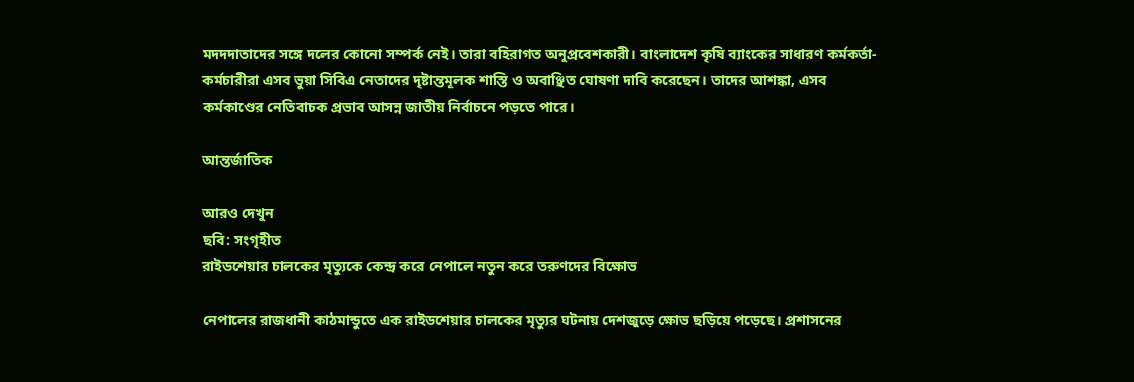মদদদাতাদের সঙ্গে দলের কোনো সম্পর্ক নেই। তারা বহিরাগত অনুপ্রবেশকারী। বাংলাদেশ কৃষি ব্যাংকের সাধারণ কর্মকর্তা-কর্মচারীরা এসব ভুয়া সিবিএ নেতাদের দৃষ্টান্তমূলক শাস্তি ও অবাঞ্ছিত ঘোষণা দাবি করেছেন। তাদের আশঙ্কা, এসব কর্মকাণ্ডের নেতিবাচক প্রভাব আসন্ন জাতীয় নির্বাচনে পড়তে পারে।

আন্তর্জাতিক

আরও দেখুন
ছবি: সংগৃহীত
রাইডশেয়ার চালকের মৃত্যুকে কেন্দ্র করে নেপালে নতুন করে তরুণদের বিক্ষোভ

নেপালের রাজধানী কাঠমান্ডুতে এক রাইডশেয়ার চালকের মৃত্যুর ঘটনায় দেশজুড়ে ক্ষোভ ছড়িয়ে পড়েছে। প্রশাসনের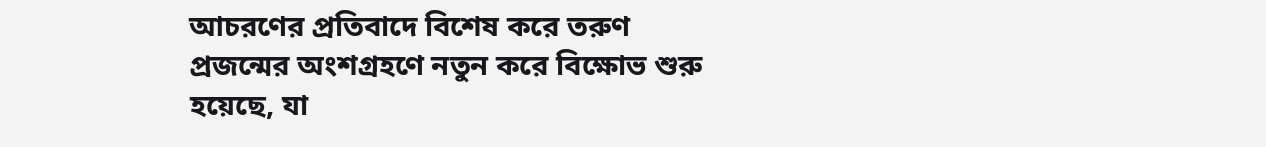আচরণের প্রতিবাদে বিশেষ করে তরুণ প্রজন্মের অংশগ্রহণে নতুন করে বিক্ষোভ শুরু হয়েছে, যা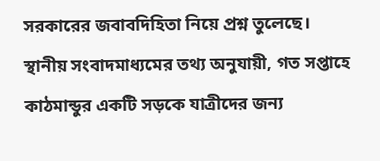সরকারের জবাবদিহিতা নিয়ে প্রশ্ন তুলেছে।   স্থানীয় সংবাদমাধ্যমের তথ্য অনুযায়ী, গত সপ্তাহে কাঠমান্ডুর একটি সড়কে যাত্রীদের জন্য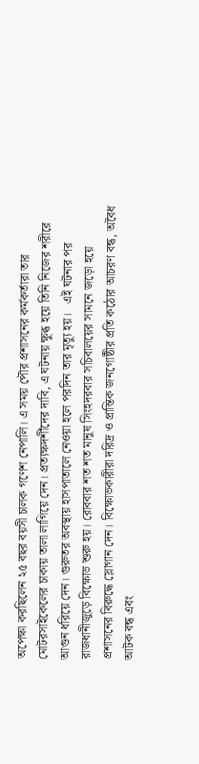অপেক্ষা করছিলেন ২৫ বছর বয়সী চালক গণেশ নেপালি। এ সময় পৌর প্রশাসনের কর্মকর্তারা তার মোটরসাইকেলের চাকায় তালা লাগিয়ে দেন। প্রত্যক্ষদর্শীদের দাবি, এ ঘটনায় ক্ষুব্ধ হয়ে তিনি নিজের শরীরে আগুন ধরিয়ে দেন। গুরুতর অবস্থায় হাসপাতালে নেওয়া হলে পরদিন তার মৃত্যু হয়।   এই ঘটনার পর রাজধানীজুড়ে বিক্ষোভ শুরু হয়। রোববার শত শত মানুষ সিংহদরবার সচিবালয়ের সামনে জড়ো হয়ে প্রশাসনের বিরুদ্ধে স্লোগান দেন। বিক্ষোভকারীরা দরিদ্র ও প্রান্তিক জনগোষ্ঠীর প্রতি কঠোর আচরণ বন্ধ, অবৈধ আটক বন্ধ এবং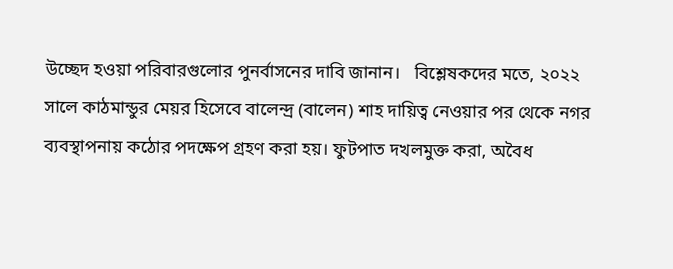উচ্ছেদ হওয়া পরিবারগুলোর পুনর্বাসনের দাবি জানান।   বিশ্লেষকদের মতে, ২০২২ সালে কাঠমান্ডুর মেয়র হিসেবে বালেন্দ্র (বালেন) শাহ দায়িত্ব নেওয়ার পর থেকে নগর ব্যবস্থাপনায় কঠোর পদক্ষেপ গ্রহণ করা হয়। ফুটপাত দখলমুক্ত করা, অবৈধ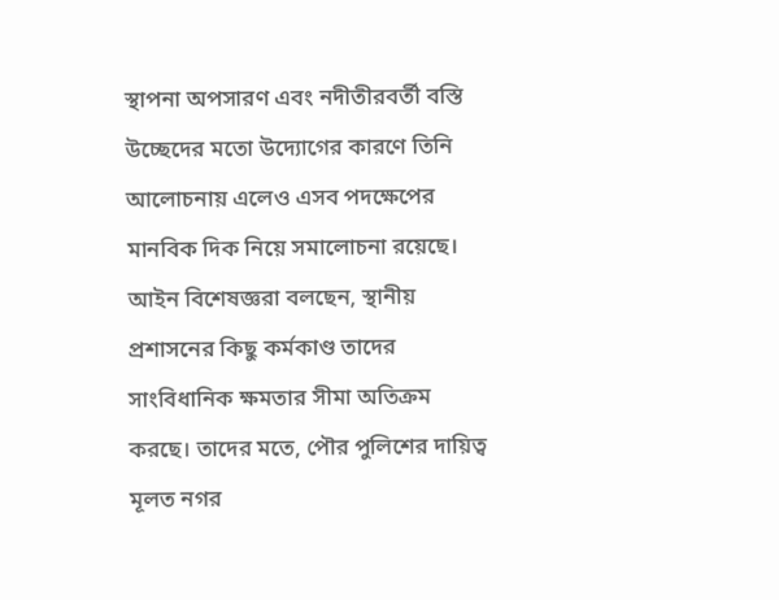স্থাপনা অপসারণ এবং নদীতীরবর্তী বস্তি উচ্ছেদের মতো উদ্যোগের কারণে তিনি আলোচনায় এলেও এসব পদক্ষেপের মানবিক দিক নিয়ে সমালোচনা রয়েছে।   আইন বিশেষজ্ঞরা বলছেন, স্থানীয় প্রশাসনের কিছু কর্মকাণ্ড তাদের সাংবিধানিক ক্ষমতার সীমা অতিক্রম করছে। তাদের মতে, পৌর পুলিশের দায়িত্ব মূলত নগর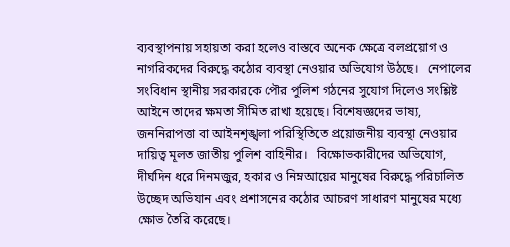ব্যবস্থাপনায় সহায়তা করা হলেও বাস্তবে অনেক ক্ষেত্রে বলপ্রয়োগ ও নাগরিকদের বিরুদ্ধে কঠোর ব্যবস্থা নেওয়ার অভিযোগ উঠছে।   নেপালের সংবিধান স্থানীয় সরকারকে পৌর পুলিশ গঠনের সুযোগ দিলেও সংশ্লিষ্ট আইনে তাদের ক্ষমতা সীমিত রাখা হয়েছে। বিশেষজ্ঞদের ভাষ্য, জননিরাপত্তা বা আইনশৃঙ্খলা পরিস্থিতিতে প্রয়োজনীয় ব্যবস্থা নেওয়ার দায়িত্ব মূলত জাতীয় পুলিশ বাহিনীর।   বিক্ষোভকারীদের অভিযোগ, দীর্ঘদিন ধরে দিনমজুর, হকার ও নিম্নআয়ের মানুষের বিরুদ্ধে পরিচালিত উচ্ছেদ অভিযান এবং প্রশাসনের কঠোর আচরণ সাধারণ মানুষের মধ্যে ক্ষোভ তৈরি করেছে।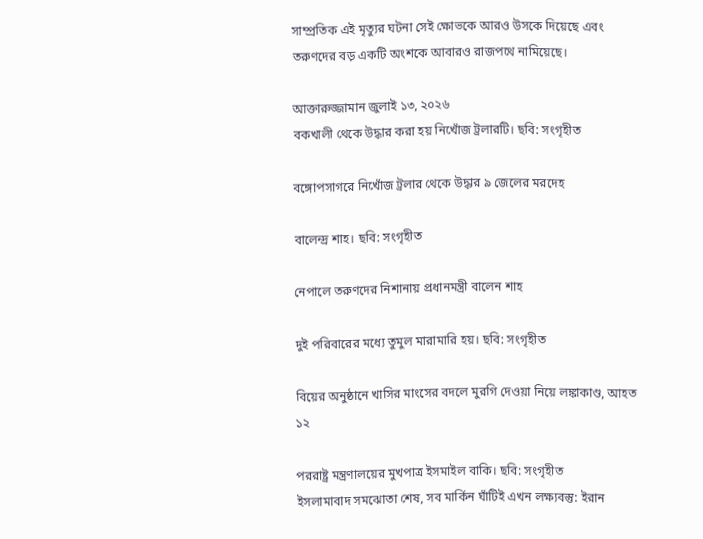সাম্প্রতিক এই মৃত্যুর ঘটনা সেই ক্ষোভকে আরও উসকে দিয়েছে এবং তরুণদের বড় একটি অংশকে আবারও রাজপথে নামিয়েছে।

আক্তারুজ্জামান জুলাই ১৩, ২০২৬
বকখালী থেকে উদ্ধার করা হয় নিখোঁজ ট্রলারটি। ছবি: সংগৃহীত

বঙ্গোপসাগরে নিখোঁজ ট্রলার থেকে উদ্ধার ৯ জেলের মরদেহ

বালেন্দ্র শাহ। ছবি: সংগৃহীত

নেপালে তরুণদের নিশানায় প্রধানমন্ত্রী বালেন শাহ

দুই পরিবারের মধ্যে তুমুল মারামারি হয়। ছবি: সংগৃহীত

বিয়ের অনুষ্ঠানে খাসির মাংসের বদলে মুরগি দেওয়া নিয়ে লঙ্কাকাণ্ড, আহত ১২

পররাষ্ট্র মন্ত্রণালয়ের মুখপাত্র ইসমাইল বাকি। ছবি: সংগৃহীত
ইসলামাবাদ সমঝোতা শেষ, সব মার্কিন ঘাঁটিই এখন লক্ষ্যবস্তু: ইরান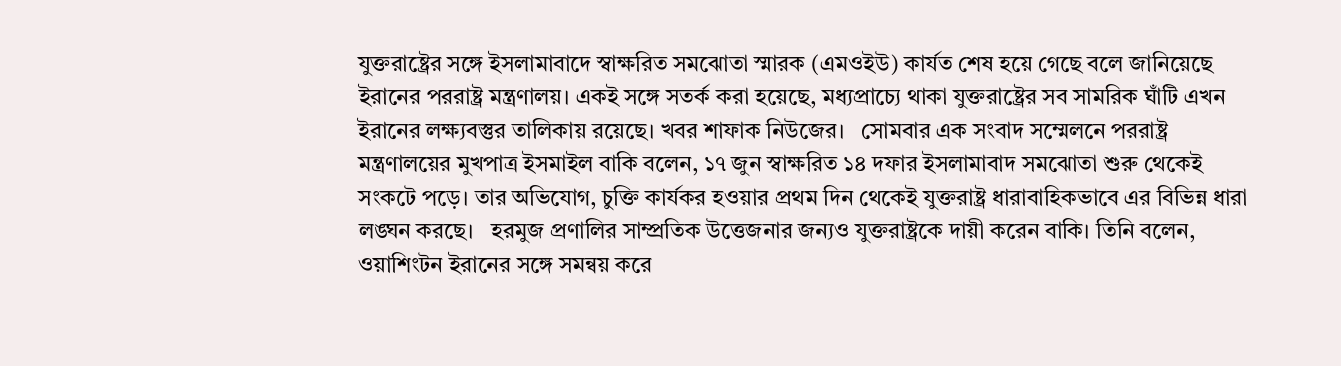যুক্তরাষ্ট্রের সঙ্গে ইসলামাবাদে স্বাক্ষরিত সমঝোতা স্মারক (এমওইউ) কার্যত শেষ হয়ে গেছে বলে জানিয়েছে ইরানের পররাষ্ট্র মন্ত্রণালয়। একই সঙ্গে সতর্ক করা হয়েছে, মধ্যপ্রাচ্যে থাকা যুক্তরাষ্ট্রের সব সামরিক ঘাঁটি এখন ইরানের লক্ষ্যবস্তুর তালিকায় রয়েছে। খবর শাফাক নিউজের।   সোমবার এক সংবাদ সম্মেলনে পররাষ্ট্র মন্ত্রণালয়ের মুখপাত্র ইসমাইল বাকি বলেন, ১৭ জুন স্বাক্ষরিত ১৪ দফার ইসলামাবাদ সমঝোতা শুরু থেকেই সংকটে পড়ে। তার অভিযোগ, চুক্তি কার্যকর হওয়ার প্রথম দিন থেকেই যুক্তরাষ্ট্র ধারাবাহিকভাবে এর বিভিন্ন ধারা লঙ্ঘন করছে।   হরমুজ প্রণালির সাম্প্রতিক উত্তেজনার জন্যও যুক্তরাষ্ট্রকে দায়ী করেন বাকি। তিনি বলেন, ওয়াশিংটন ইরানের সঙ্গে সমন্বয় করে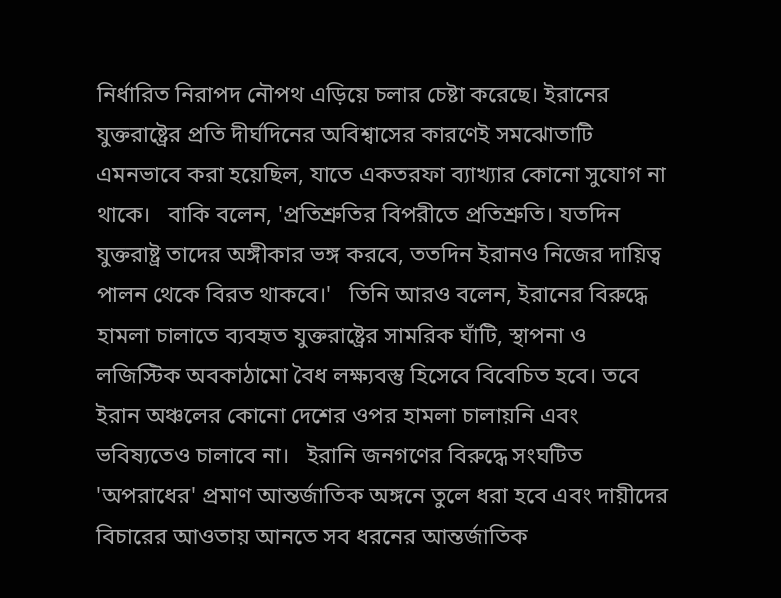নির্ধারিত নিরাপদ নৌপথ এড়িয়ে চলার চেষ্টা করেছে। ইরানের যুক্তরাষ্ট্রের প্রতি দীর্ঘদিনের অবিশ্বাসের কারণেই সমঝোতাটি এমনভাবে করা হয়েছিল, যাতে একতরফা ব্যাখ্যার কোনো সুযোগ না থাকে।   বাকি বলেন, 'প্রতিশ্রুতির বিপরীতে প্রতিশ্রুতি। যতদিন যুক্তরাষ্ট্র তাদের অঙ্গীকার ভঙ্গ করবে, ততদিন ইরানও নিজের দায়িত্ব পালন থেকে বিরত থাকবে।'   তিনি আরও বলেন, ইরানের বিরুদ্ধে হামলা চালাতে ব্যবহৃত যুক্তরাষ্ট্রের সামরিক ঘাঁটি, স্থাপনা ও লজিস্টিক অবকাঠামো বৈধ লক্ষ্যবস্তু হিসেবে বিবেচিত হবে। তবে ইরান অঞ্চলের কোনো দেশের ওপর হামলা চালায়নি এবং ভবিষ্যতেও চালাবে না।   ইরানি জনগণের বিরুদ্ধে সংঘটিত 'অপরাধের' প্রমাণ আন্তর্জাতিক অঙ্গনে তুলে ধরা হবে এবং দায়ীদের বিচারের আওতায় আনতে সব ধরনের আন্তর্জাতিক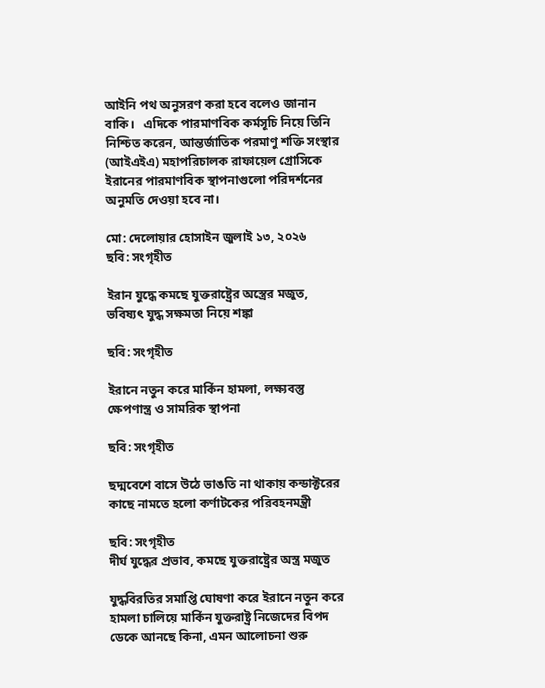আইনি পথ অনুসরণ করা হবে বলেও জানান বাকি।   এদিকে পারমাণবিক কর্মসূচি নিয়ে তিনি নিশ্চিত করেন, আন্তর্জাতিক পরমাণু শক্তি সংস্থার (আইএইএ) মহাপরিচালক রাফায়েল গ্রোসিকে ইরানের পারমাণবিক স্থাপনাগুলো পরিদর্শনের অনুমতি দেওয়া হবে না।

মো: দেলোয়ার হোসাইন জুলাই ১৩, ২০২৬
ছবি: সংগৃহীত

ইরান যুদ্ধে কমছে যুক্তরাষ্ট্রের অস্ত্রের মজুত, ভবিষ্যৎ যুদ্ধ সক্ষমতা নিয়ে শঙ্কা

ছবি: সংগৃহীত

ইরানে নতুন করে মার্কিন হামলা, লক্ষ্যবস্তু ক্ষেপণাস্ত্র ও সামরিক স্থাপনা

ছবি: সংগৃহীত

ছদ্মবেশে বাসে উঠে ভাঙতি না থাকায় কন্ডাক্টরের কাছে নামতে হলো কর্ণাটকের পরিবহনমন্ত্রী

ছবি: সংগৃহীত
দীর্ঘ যুদ্ধের প্রভাব, কমছে যুক্তরাষ্ট্রের অস্ত্র মজুত

যুদ্ধবিরতির সমাপ্তি ঘোষণা করে ইরানে নতুন করে হামলা চালিয়ে মার্কিন যুক্তরাষ্ট্র নিজেদের বিপদ ডেকে আনছে কিনা, এমন আলোচনা শুরু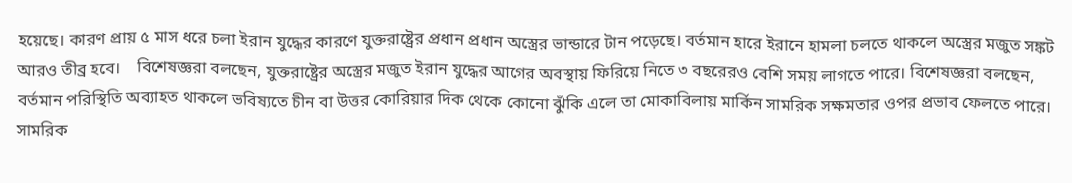হয়েছে। কারণ প্রায় ৫ মাস ধরে চলা ইরান যুদ্ধের কারণে যুক্তরাষ্ট্রের প্রধান প্রধান অস্ত্রের ভান্ডারে টান পড়েছে। বর্তমান হারে ইরানে হামলা চলতে থাকলে অস্ত্রের মজুত সঙ্কট আরও তীব্র হবে।    বিশেষজ্ঞরা বলছেন, যুক্তরাষ্ট্রের অস্ত্রের মজুত ইরান যুদ্ধের আগের অবস্থায় ফিরিয়ে নিতে ৩ বছরেরও বেশি সময় লাগতে পারে। বিশেষজ্ঞরা বলছেন, বর্তমান পরিস্থিতি অব্যাহত থাকলে ভবিষ্যতে চীন বা উত্তর কোরিয়ার দিক থেকে কোনো ঝুঁকি এলে তা মোকাবিলায় মার্কিন সামরিক সক্ষমতার ওপর প্রভাব ফেলতে পারে। সামরিক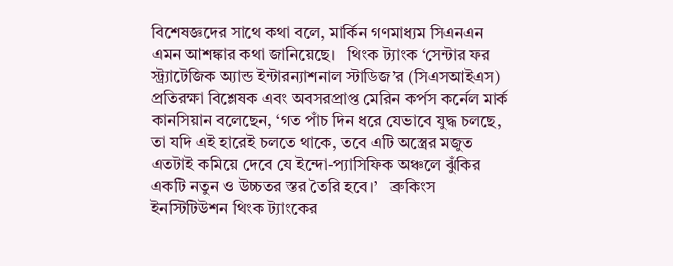বিশেষজ্ঞদের সাথে কথা বলে, মার্কিন গণমাধ্যম সিএনএন এমন আশঙ্কার কথা জানিয়েছে।   থিংক ট্যাংক ‘সেন্টার ফর স্ট্র্যাটেজিক অ্যান্ড ইন্টারন্যাশনাল স্টাডিজ’র (সিএসআইএস) প্রতিরক্ষা বিশ্লেষক এবং অবসরপ্রাপ্ত মেরিন কর্পস কর্নেল মার্ক কানসিয়ান বলেছেন, ‘গত পাঁচ দিন ধরে যেভাবে যুদ্ধ চলছে, তা যদি এই হারেই চলতে থাকে, তবে এটি অস্ত্রের মজুত এতটাই কমিয়ে দেবে যে ইন্দো-প্যাসিফিক অঞ্চলে ঝুঁকির একটি নতুন ও উচ্চতর স্তর তৈরি হবে।’   ব্রুকিংস ইনস্টিটিউশন থিংক ট্যাংকের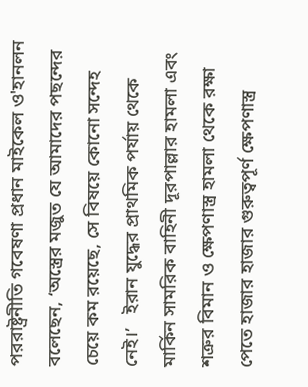পররাষ্ট্রনীতি গবেষণা প্রধান মাইকেল ও'হানলন বলেছেন, ‘অস্ত্রের মজুত যে আমাদের পছন্দের চেয়ে কম রয়েছে, সে বিষয়ে কোনো সন্দেহ নেই।’   ইরান যুদ্ধের প্রাথমিক পর্যায় থেকে মার্কিন সামরিক বাহিনী দূরপাল্লার হামলা এবং শত্রুর বিমান ও ক্ষেপণাস্ত্র হামলা থেকে রক্ষা পেতে হাজার হাজার গুরুত্বপূর্ণ ক্ষেপণাস্ত্র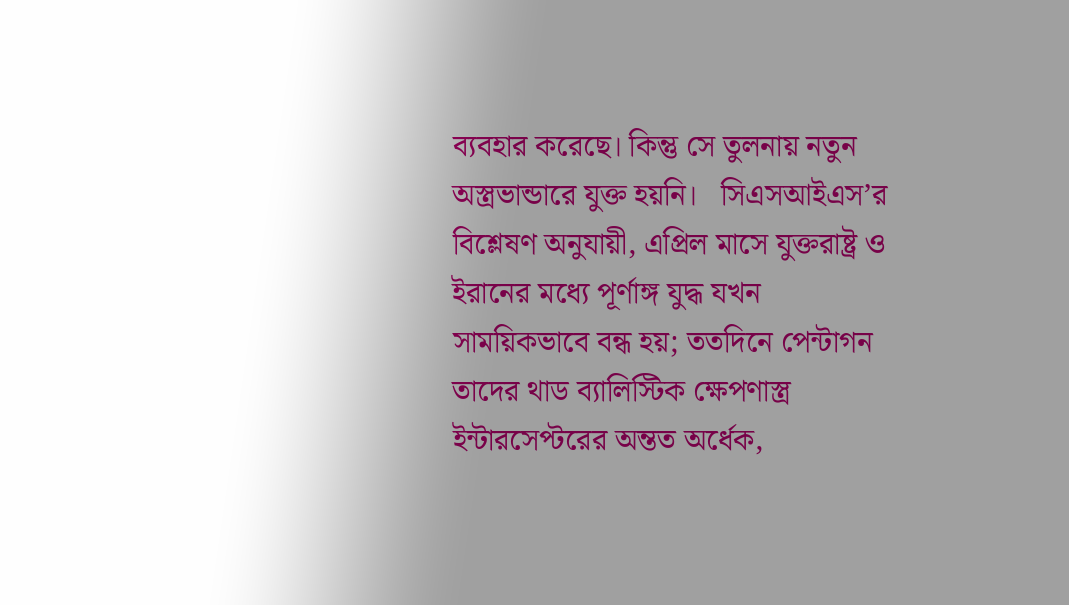ব্যবহার করেছে। কিন্তু সে তুলনায় নতুন অস্ত্রভান্ডারে যুক্ত হয়নি।   সিএসআইএস’র বিশ্লেষণ অনুযায়ী, এপ্রিল মাসে যুক্তরাষ্ট্র ও ইরানের মধ্যে পূর্ণাঙ্গ যুদ্ধ যখন সাময়িকভাবে বন্ধ হয়; ততদিনে পেন্টাগন তাদের থাড ব্যালিস্টিক ক্ষেপণাস্ত্র ইন্টারসেপ্টরের অন্তত অর্ধেক,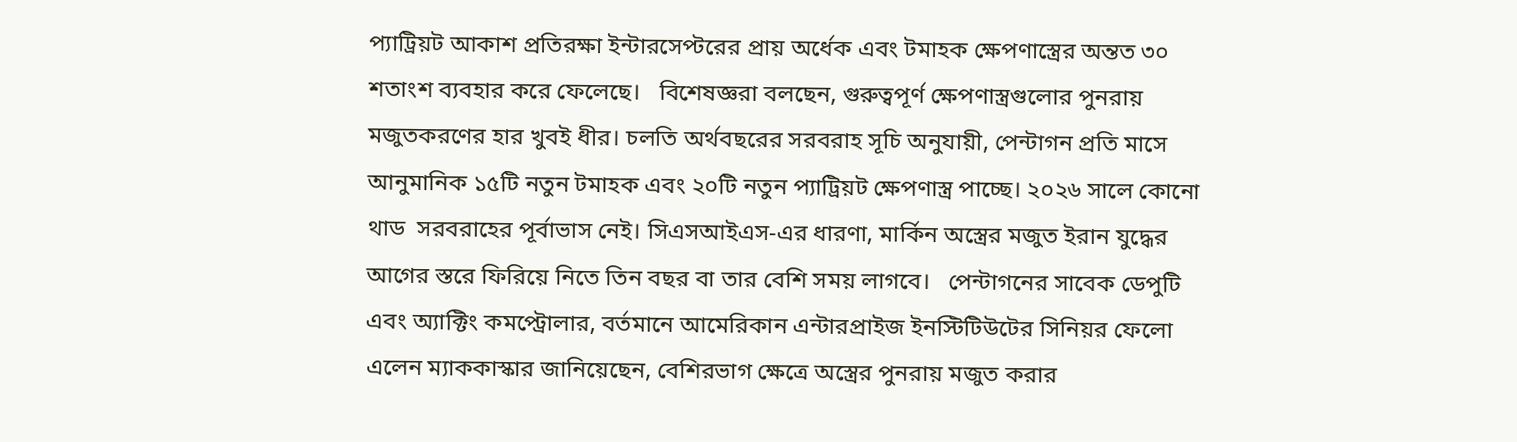প্যাট্রিয়ট আকাশ প্রতিরক্ষা ইন্টারসেপ্টরের প্রায় অর্ধেক এবং টমাহক ক্ষেপণাস্ত্রের অন্তত ৩০ শতাংশ ব্যবহার করে ফেলেছে।   বিশেষজ্ঞরা বলছেন, গুরুত্বপূর্ণ ক্ষেপণাস্ত্রগুলোর পুনরায় মজুতকরণের হার খুবই ধীর। চলতি অর্থবছরের সরবরাহ সূচি অনুযায়ী, পেন্টাগন প্রতি মাসে আনুমানিক ১৫টি নতুন টমাহক এবং ২০টি নতুন প্যাট্রিয়ট ক্ষেপণাস্ত্র পাচ্ছে। ২০২৬ সালে কোনো থাড  সরবরাহের পূর্বাভাস নেই। সিএসআইএস-এর ধারণা, মার্কিন অস্ত্রের মজুত ইরান যুদ্ধের আগের স্তরে ফিরিয়ে নিতে তিন বছর বা তার বেশি সময় লাগবে।   পেন্টাগনের সাবেক ডেপুটি এবং অ্যাক্টিং কমপ্ট্রোলার, বর্তমানে আমেরিকান এন্টারপ্রাইজ ইনস্টিটিউটের সিনিয়র ফেলো এলেন ম্যাককাস্কার জানিয়েছেন, বেশিরভাগ ক্ষেত্রে অস্ত্রের পুনরায় মজুত করার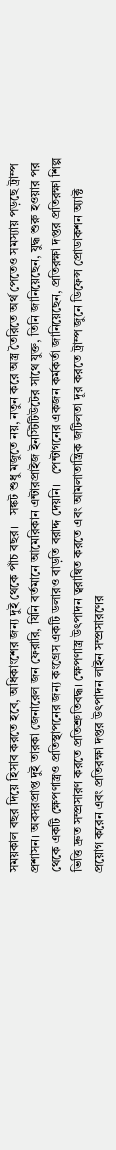সময়কাল বছর দিয়ে হিসাব করতে হবে, অধিকাংশের জন্য দুই থেকে পাঁচ বছর।   সঙ্কট শুধু মজুতে নয়, নতুন করে অস্ত্র তৈরিতে অর্থ পেতেও সমস্যায় পড়ছে ট্রাম্প প্রশাসন। অবসরপ্রাপ্ত দুই তারকা জেনারেল জন ফেরারি, যিনি বর্তমানে আমেরিকান এন্টারপ্রাইজ ইনস্টিটিউটের সাথে যুক্ত, তিনি জানিয়েছেন, যুদ্ধ শুরু হওয়ার পর থেকে একটি ক্ষেপণাস্ত্রও প্রতিস্থাপনের জন্য কংগ্রেস একটি ডলারও বাড়তি বরাদ্দ দেয়নি।   পেন্টাগনের একজন কর্মকর্তা জানিয়েছেন, প্রতিরক্ষা দপ্তর প্রতিরক্ষা শিল্প ভিত্তি দ্রুত সম্প্রসারণ করতে প্রতিশ্রুতিবদ্ধ। ক্ষেপণাস্ত্র উৎপাদন ত্বরান্বিত করতে এবং আমলাতান্ত্রিক জটিলতা দূর করতে ট্রাম্প জুনে ডিফেন্স প্রোডাকশন অ্যাক্ট প্রয়োগ করেন এবং প্রতিরক্ষা দপ্তর উৎপাদন লাইন সম্প্রসারণের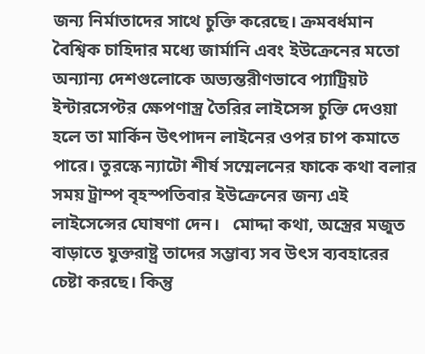জন্য নির্মাতাদের সাথে চুক্তি করেছে। ক্রমবর্ধমান বৈশ্বিক চাহিদার মধ্যে জার্মানি এবং ইউক্রেনের মতো অন্যান্য দেশগুলোকে অভ্যন্তরীণভাবে প্যাট্রিয়ট ইন্টারসেপ্টর ক্ষেপণাস্ত্র তৈরির লাইসেন্স চুক্তি দেওয়া হলে তা মার্কিন উৎপাদন লাইনের ওপর চাপ কমাতে পারে। তুরস্কে ন্যাটো শীর্ষ সম্মেলনের ফাকে কথা বলার সময় ট্রাম্প বৃহস্পতিবার ইউক্রেনের জন্য এই লাইসেন্সের ঘোষণা দেন।   মোদ্দা কথা, অস্ত্রের মজুত বাড়াতে যুক্তরাষ্ট্র তাদের সম্ভাব্য সব উৎস ব্যবহারের চেষ্টা করছে। কিন্তু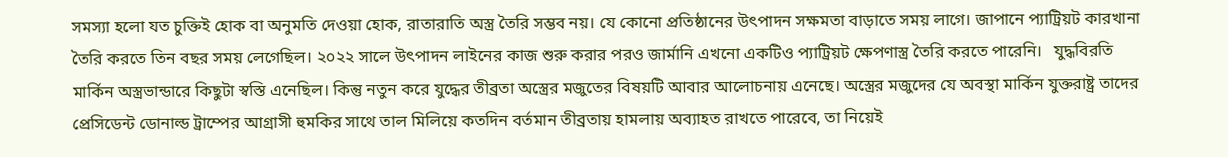সমস্যা হলো যত চুক্তিই হোক বা অনুমতি দেওয়া হোক, রাতারাতি অস্ত্র তৈরি সম্ভব নয়। যে কোনো প্রতিষ্ঠানের উৎপাদন সক্ষমতা বাড়াতে সময় লাগে। জাপানে প্যাট্রিয়ট কারখানা তৈরি করতে তিন বছর সময় লেগেছিল। ২০২২ সালে উৎপাদন লাইনের কাজ শুরু করার পরও জার্মানি এখনো একটিও প্যাট্রিয়ট ক্ষেপণাস্ত্র তৈরি করতে পারেনি।   যুদ্ধবিরতি মার্কিন অস্ত্রভান্ডারে কিছুটা স্বস্তি এনেছিল। কিন্তু নতুন করে যুদ্ধের তীব্রতা অস্ত্রের মজুতের বিষয়টি আবার আলোচনায় এনেছে। অস্ত্রের মজুদের যে অবস্থা মার্কিন যুক্তরাষ্ট্র তাদের প্রেসিডেন্ট ডোনাল্ড ট্রাম্পের আগ্রাসী হুমকির সাথে তাল মিলিয়ে কতদিন বর্তমান তীব্রতায় হামলায় অব্যাহত রাখতে পারেবে, তা নিয়েই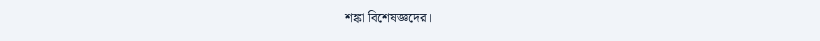শঙ্কা বিশেষজ্ঞদের।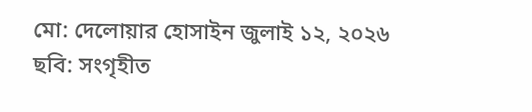মো: দেলোয়ার হোসাইন জুলাই ১২, ২০২৬
ছবি: সংগৃহীত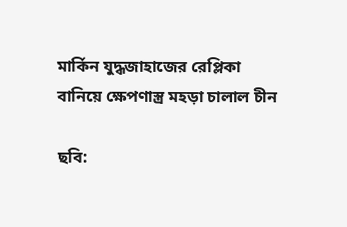মার্কিন যুদ্ধজাহাজের রেপ্লিকা বানিয়ে ক্ষেপণাস্ত্র মহড়া চালাল চীন

ছবি: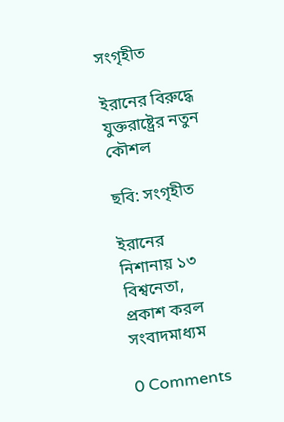সংগৃহীত

ইরানের বিরুদ্ধে যুক্তরাষ্ট্রের নতুন কৌশল

ছবি: সংগৃহীত

ইরানের নিশানায় ১৩ বিশ্বনেতা, প্রকাশ করল সংবাদমাধ্যম

0 Comments